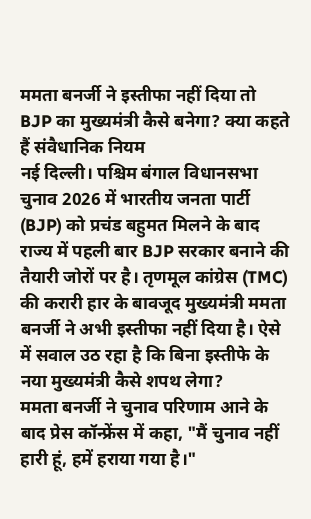ममता बनर्जी ने इस्तीफा नहीं दिया तो BJP का मुख्यमंत्री कैसे बनेगा? क्या कहते हैं संवैधानिक नियम
नई दिल्ली। पश्चिम बंगाल विधानसभा चुनाव 2026 में भारतीय जनता पार्टी (BJP) को प्रचंड बहुमत मिलने के बाद राज्य में पहली बार BJP सरकार बनाने की तैयारी जोरों पर है। तृणमूल कांग्रेस (TMC) की करारी हार के बावजूद मुख्यमंत्री ममता बनर्जी ने अभी इस्तीफा नहीं दिया है। ऐसे में सवाल उठ रहा है कि बिना इस्तीफे के नया मुख्यमंत्री कैसे शपथ लेगा?
ममता बनर्जी ने चुनाव परिणाम आने के बाद प्रेस कॉन्फ्रेंस में कहा, "मैं चुनाव नहीं हारी हूं, हमें हराया गया है।"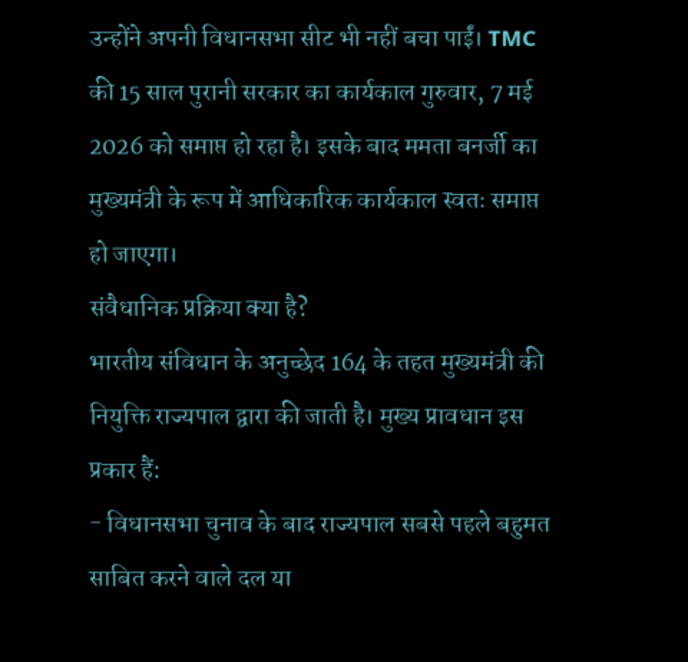उन्होंने अपनी विधानसभा सीट भी नहीं बचा पाईं। TMC की 15 साल पुरानी सरकार का कार्यकाल गुरुवार, 7 मई 2026 को समाप्त हो रहा है। इसके बाद ममता बनर्जी का मुख्यमंत्री के रूप में आधिकारिक कार्यकाल स्वतः समाप्त हो जाएगा।
संवैधानिक प्रक्रिया क्या है?
भारतीय संविधान के अनुच्छेद 164 के तहत मुख्यमंत्री की नियुक्ति राज्यपाल द्वारा की जाती है। मुख्य प्रावधान इस प्रकार हैं:
- विधानसभा चुनाव के बाद राज्यपाल सबसे पहले बहुमत साबित करने वाले दल या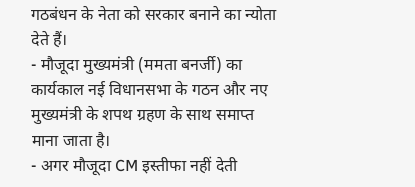गठबंधन के नेता को सरकार बनाने का न्योता देते हैं।
- मौजूदा मुख्यमंत्री (ममता बनर्जी) का कार्यकाल नई विधानसभा के गठन और नए मुख्यमंत्री के शपथ ग्रहण के साथ समाप्त माना जाता है।
- अगर मौजूदा CM इस्तीफा नहीं देती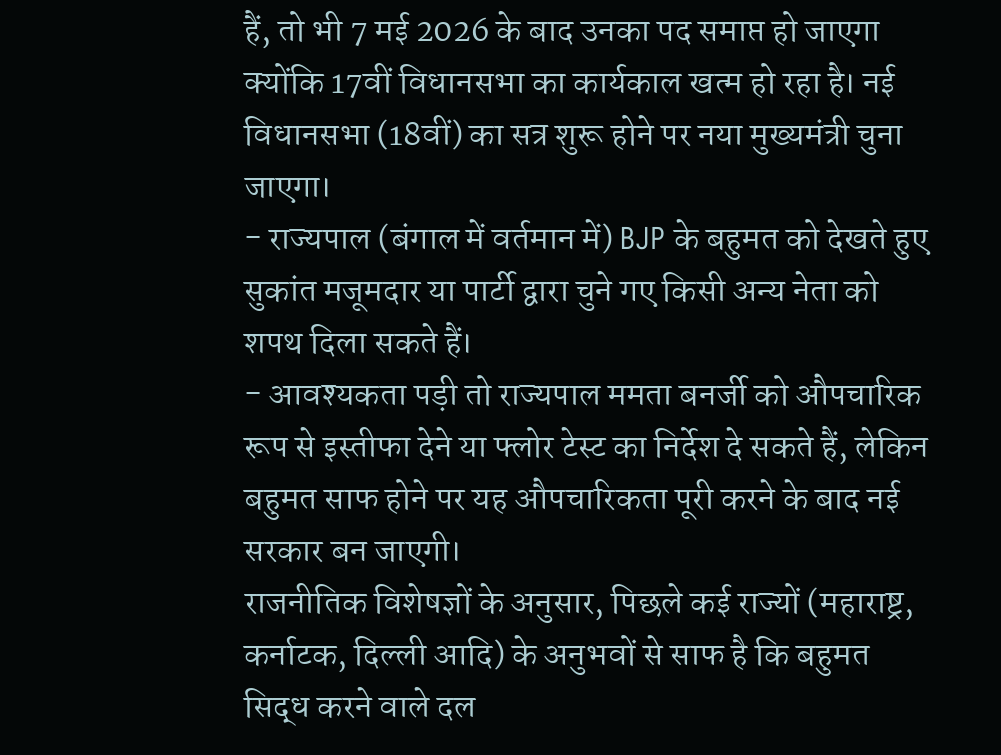हैं, तो भी 7 मई 2026 के बाद उनका पद समाप्त हो जाएगा क्योंकि 17वीं विधानसभा का कार्यकाल खत्म हो रहा है। नई विधानसभा (18वीं) का सत्र शुरू होने पर नया मुख्यमंत्री चुना जाएगा।
- राज्यपाल (बंगाल में वर्तमान में) BJP के बहुमत को देखते हुए सुकांत मजूमदार या पार्टी द्वारा चुने गए किसी अन्य नेता को शपथ दिला सकते हैं।
- आवश्यकता पड़ी तो राज्यपाल ममता बनर्जी को औपचारिक रूप से इस्तीफा देने या फ्लोर टेस्ट का निर्देश दे सकते हैं, लेकिन बहुमत साफ होने पर यह औपचारिकता पूरी करने के बाद नई सरकार बन जाएगी।
राजनीतिक विशेषज्ञों के अनुसार, पिछले कई राज्यों (महाराष्ट्र, कर्नाटक, दिल्ली आदि) के अनुभवों से साफ है कि बहुमत सिद्ध करने वाले दल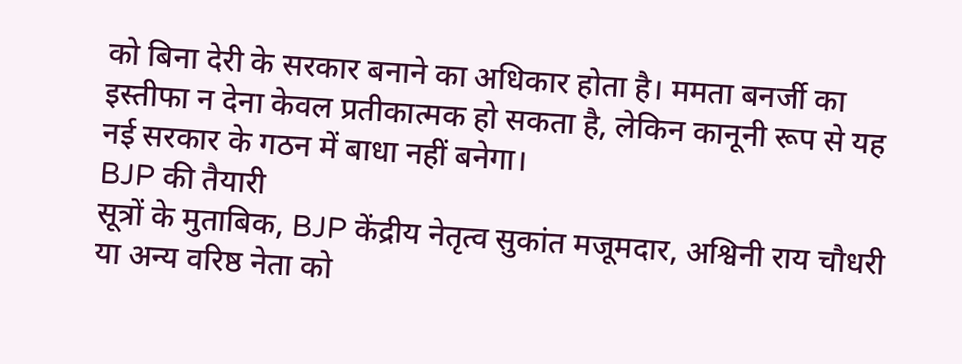को बिना देरी के सरकार बनाने का अधिकार होता है। ममता बनर्जी का इस्तीफा न देना केवल प्रतीकात्मक हो सकता है, लेकिन कानूनी रूप से यह नई सरकार के गठन में बाधा नहीं बनेगा।
BJP की तैयारी
सूत्रों के मुताबिक, BJP केंद्रीय नेतृत्व सुकांत मजूमदार, अश्विनी राय चौधरी या अन्य वरिष्ठ नेता को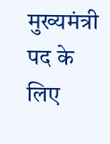मुख्यमंत्री पद के लिए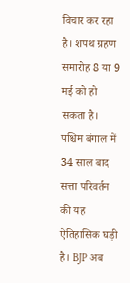विचार कर रहा है। शपथ ग्रहण समारोह 8 या 9 मई को हो सकता है।
पश्चिम बंगाल में 34 साल बाद सत्ता परिवर्तन की यह ऐतिहासिक घड़ी है। BJP अब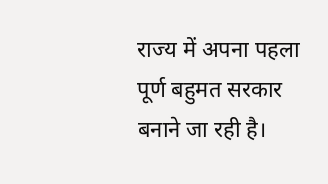राज्य में अपना पहला पूर्ण बहुमत सरकार बनाने जा रही है।